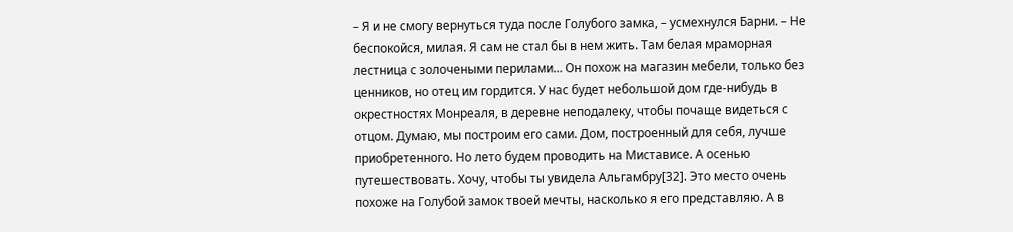– Я и не смогу вернуться туда после Голубого замка, – усмехнулся Барни. – Не беспокойся, милая. Я сам не стал бы в нем жить. Там белая мраморная лестница с золочеными перилами… Он похож на магазин мебели, только без ценников, но отец им гордится. У нас будет небольшой дом где-нибудь в окрестностях Монреаля, в деревне неподалеку, чтобы почаще видеться с отцом. Думаю, мы построим его сами. Дом, построенный для себя, лучше приобретенного. Но лето будем проводить на Мистависе. А осенью путешествовать. Хочу, чтобы ты увидела Альгамбру[32]. Это место очень похоже на Голубой замок твоей мечты, насколько я его представляю. А в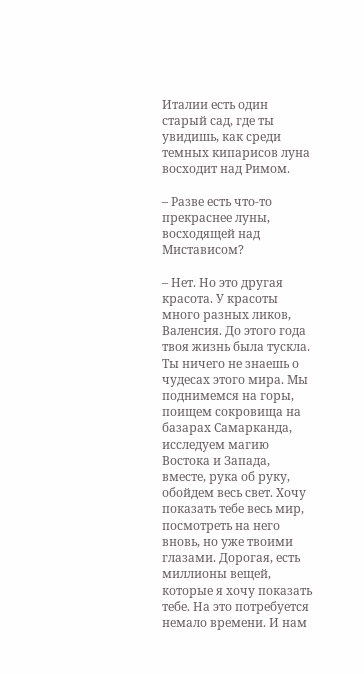Италии есть один старый сад, где ты увидишь, как среди темных кипарисов луна восходит над Римом.

– Разве есть что-то прекраснее луны, восходящей над Мистависом?

– Нет. Но это другая красота. У красоты много разных ликов, Валенсия. До этого года твоя жизнь была тускла. Ты ничего не знаешь о чудесах этого мира. Мы поднимемся на горы, поищем сокровища на базарах Самарканда, исследуем магию Востока и Запада, вместе, рука об руку, обойдем весь свет. Хочу показать тебе весь мир, посмотреть на него вновь, но уже твоими глазами. Дорогая, есть миллионы вещей, которые я хочу показать тебе. На это потребуется немало времени. И нам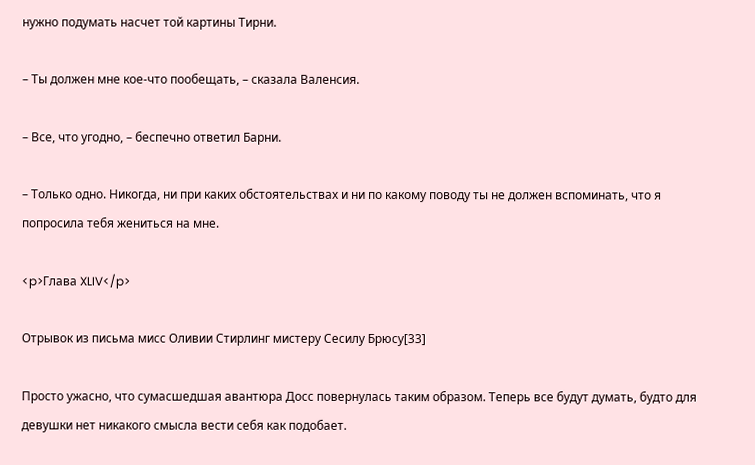нужно подумать насчет той картины Тирни.

– Ты должен мне кое-что пообещать, – сказала Валенсия.

– Все, что угодно, – беспечно ответил Барни.

– Только одно. Никогда, ни при каких обстоятельствах и ни по какому поводу ты не должен вспоминать, что я попросила тебя жениться на мне.

<p>Глава XLIV</p>

Отрывок из письма мисс Оливии Стирлинг мистеру Сесилу Брюсу[33]

Просто ужасно, что сумасшедшая авантюра Досс повернулась таким образом. Теперь все будут думать, будто для девушки нет никакого смысла вести себя как подобает.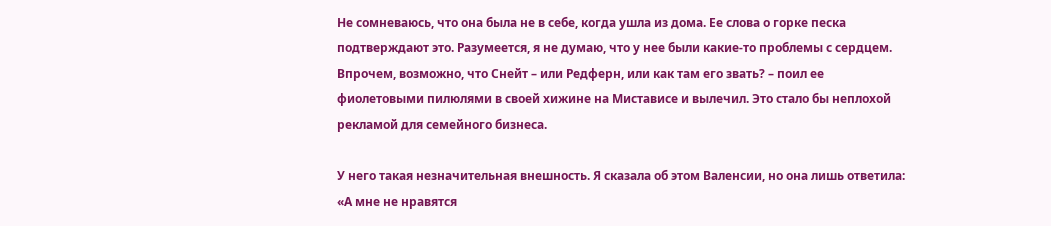Не сомневаюсь, что она была не в себе, когда ушла из дома. Ее слова о горке песка подтверждают это. Разумеется, я не думаю, что у нее были какие-то проблемы с сердцем. Впрочем, возможно, что Снейт – или Редферн, или как там его звать? – поил ее фиолетовыми пилюлями в своей хижине на Мистависе и вылечил. Это стало бы неплохой рекламой для семейного бизнеса.

У него такая незначительная внешность. Я сказала об этом Валенсии, но она лишь ответила: «А мне не нравятся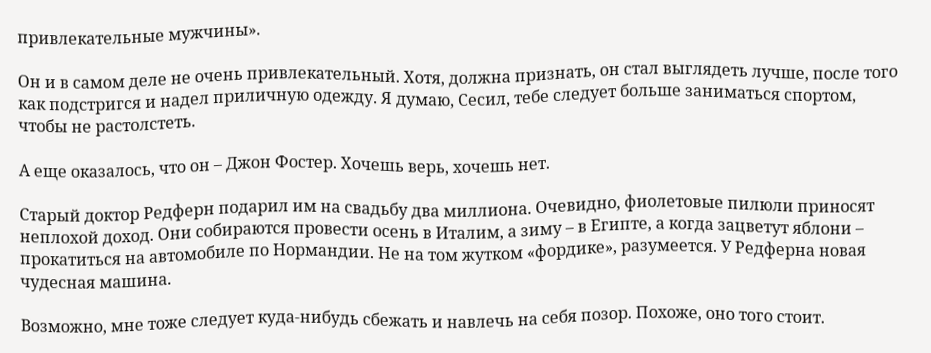привлекательные мужчины».

Он и в самом деле не очень привлекательный. Хотя, должна признать, он стал выглядеть лучше, после того как подстригся и надел приличную одежду. Я думаю, Сесил, тебе следует больше заниматься спортом, чтобы не растолстеть.

А еще оказалось, что он – Джон Фостер. Хочешь верь, хочешь нет.

Старый доктор Редферн подарил им на свадьбу два миллиона. Очевидно, фиолетовые пилюли приносят неплохой доход. Они собираются провести осень в Италим, а зиму – в Египте, а когда зацветут яблони – прокатиться на автомобиле по Нормандии. Не на том жутком «фордике», разумеется. У Редферна новая чудесная машина.

Возможно, мне тоже следует куда-нибудь сбежать и навлечь на себя позор. Похоже, оно того стоит.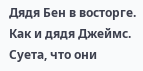Дядя Бен в восторге. Как и дядя Джеймс. Суета, что они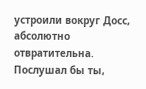устроили вокруг Досс, абсолютно отвратительна. Послушал бы ты,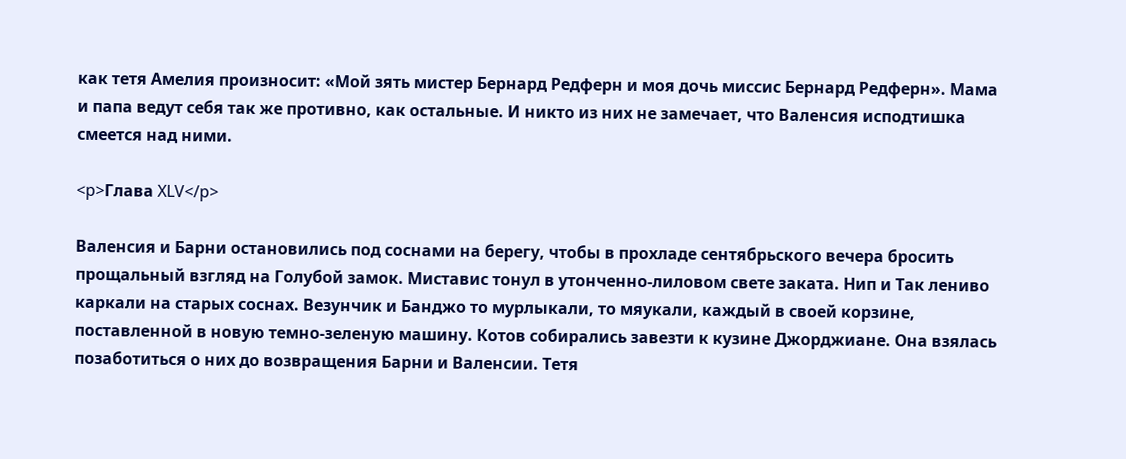как тетя Амелия произносит: «Мой зять мистер Бернард Редферн и моя дочь миссис Бернард Редферн». Мама и папа ведут себя так же противно, как остальные. И никто из них не замечает, что Валенсия исподтишка смеется над ними.

<p>Глава XLV</p>

Валенсия и Барни остановились под соснами на берегу, чтобы в прохладе сентябрьского вечера бросить прощальный взгляд на Голубой замок. Миставис тонул в утонченно-лиловом свете заката. Нип и Так лениво каркали на старых соснах. Везунчик и Банджо то мурлыкали, то мяукали, каждый в своей корзине, поставленной в новую темно-зеленую машину. Котов собирались завезти к кузине Джорджиане. Она взялась позаботиться о них до возвращения Барни и Валенсии. Тетя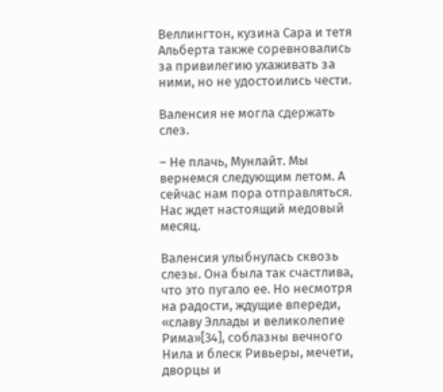Веллингтон, кузина Сара и тетя Альберта также соревновались за привилегию ухаживать за ними, но не удостоились чести.

Валенсия не могла сдержать слез.

– Не плачь, Мунлайт. Мы вернемся следующим летом. А сейчас нам пора отправляться. Нас ждет настоящий медовый месяц.

Валенсия улыбнулась сквозь слезы. Она была так счастлива, что это пугало ее. Но несмотря на радости, ждущие впереди, «славу Эллады и великолепие Рима»[34], соблазны вечного Нила и блеск Ривьеры, мечети, дворцы и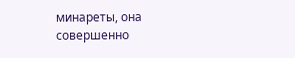минареты, она совершенно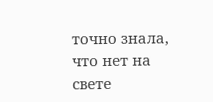точно знала, что нет на свете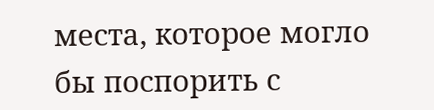места, которое могло бы поспорить с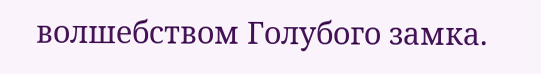волшебством Голубого замка.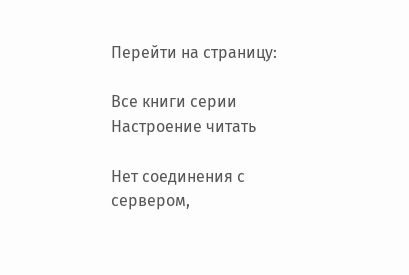Перейти на страницу:

Все книги серии Настроение читать

Нет соединения с сервером,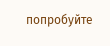попробуйте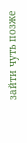зайти чуть позже